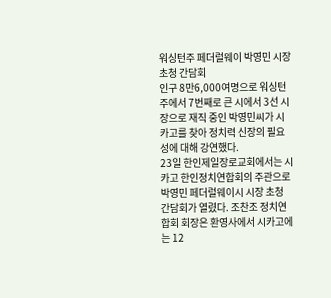워싱턴주 페더럴웨이 박영민 시장 초청 간담회
인구 8만6,000여명으로 워싱턴주에서 7번째로 큰 시에서 3선 시장으로 재직 중인 박영민씨가 시카고를 찾아 정치력 신장의 필요성에 대해 강연했다.
23일 한인제일장로교회에서는 시카고 한인정치연합회의 주관으로 박영민 페더럴웨이시 시장 초청 간담회가 열렸다. 조찬조 정치연합회 회장은 환영사에서 시카고에는 12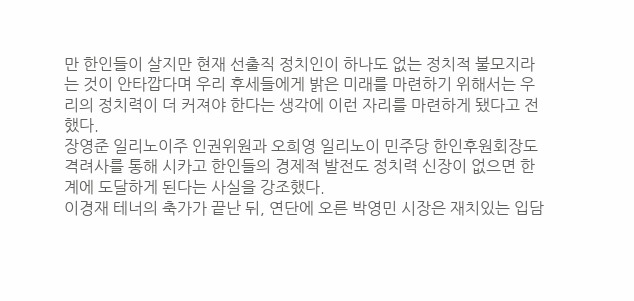만 한인들이 살지만 현재 선출직 정치인이 하나도 없는 정치적 불모지라는 것이 안타깝다며 우리 후세들에게 밝은 미래를 마련하기 위해서는 우리의 정치력이 더 커져야 한다는 생각에 이런 자리를 마련하게 됐다고 전했다.
장영준 일리노이주 인권위원과 오희영 일리노이 민주당 한인후원회장도 격려사를 통해 시카고 한인들의 경제적 발전도 정치력 신장이 없으면 한계에 도달하게 된다는 사실을 강조했다.
이경재 테너의 축가가 끝난 뒤, 연단에 오른 박영민 시장은 재치있는 입담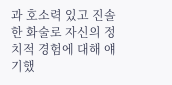과 호소력 있고 진솔한 화술로 자신의 정치적 경험에 대해 얘기했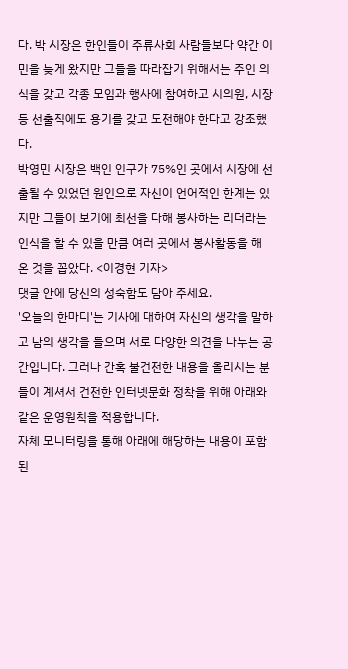다. 박 시장은 한인들이 주류사회 사람들보다 약간 이민을 늦게 왔지만 그들을 따라잡기 위해서는 주인 의식을 갖고 각종 모임과 행사에 참여하고 시의원, 시장 등 선출직에도 용기를 갖고 도전해야 한다고 강조했다.
박영민 시장은 백인 인구가 75%인 곳에서 시장에 선출될 수 있었던 원인으로 자신이 언어적인 한계는 있지만 그들이 보기에 최선을 다해 봉사하는 리더라는 인식을 할 수 있을 만큼 여러 곳에서 봉사활동을 해 온 것을 꼽았다. <이경현 기자>
댓글 안에 당신의 성숙함도 담아 주세요.
'오늘의 한마디'는 기사에 대하여 자신의 생각을 말하고 남의 생각을 들으며 서로 다양한 의견을 나누는 공간입니다. 그러나 간혹 불건전한 내용을 올리시는 분들이 계셔서 건전한 인터넷문화 정착을 위해 아래와 같은 운영원칙을 적용합니다.
자체 모니터링을 통해 아래에 해당하는 내용이 포함된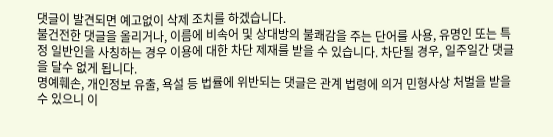댓글이 발견되면 예고없이 삭제 조치를 하겠습니다.
불건전한 댓글을 올리거나, 이름에 비속어 및 상대방의 불쾌감을 주는 단어를 사용, 유명인 또는 특정 일반인을 사칭하는 경우 이용에 대한 차단 제재를 받을 수 있습니다. 차단될 경우, 일주일간 댓글을 달수 없게 됩니다.
명예훼손, 개인정보 유출, 욕설 등 법률에 위반되는 댓글은 관계 법령에 의거 민형사상 처벌을 받을 수 있으니 이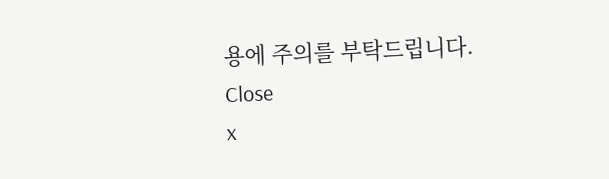용에 주의를 부탁드립니다.
Close
x